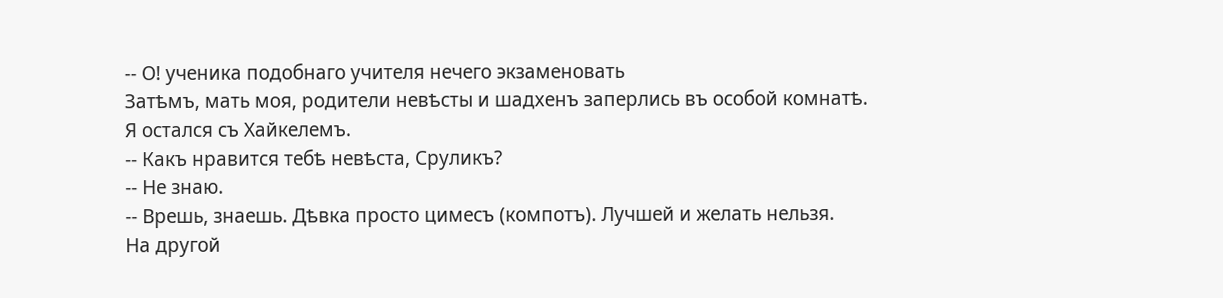-- О! ученика подобнаго учителя нечего экзаменовать
Затѣмъ, мать моя, родители невѣсты и шадхенъ заперлись въ особой комнатѣ.
Я остался съ Хайкелемъ.
-- Какъ нравится тебѣ невѣста, Сруликъ?
-- Не знаю.
-- Врешь, знаешь. Дѣвка просто цимесъ (компотъ). Лучшей и желать нельзя.
На другой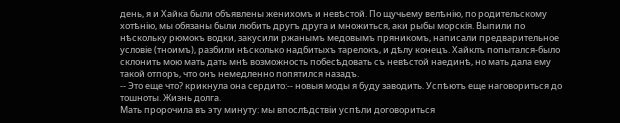день, я и Хайка были объявлены женихомъ и невѣстой. По щучьему велѣнію, по родительскому хотѣнію, мы обязаны были любить другъ друга и множиться, аки рыбы морскія. Выпили по нѣскольку рюмокъ водки, закусили ржанымъ медовымъ пряникомъ, написали предварительное условіе (тноимъ), разбили нѣсколько надбитыхъ тарелокъ, и дѣлу конецъ. Хайклъ попытался-было склонить мою мать дать мнѣ возможность побесѣдовать съ невѣстой наединѣ, но мать дала ему такой отпоръ, что онъ немедленно попятился назадъ.
-- Это еще что? крикнула она сердито:-- новыя моды я буду заводить. Успѣютъ еще наговориться до тошноты. Жизнь долга.
Мать пророчила въ эту минуту: мы впослѣдствіи успѣли договориться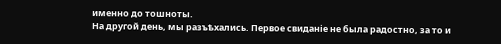именно до тошноты.
На другой день, мы разъѣхались. Первое свиданіе не была радостно, за то и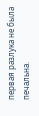первая разлука не была печальна.